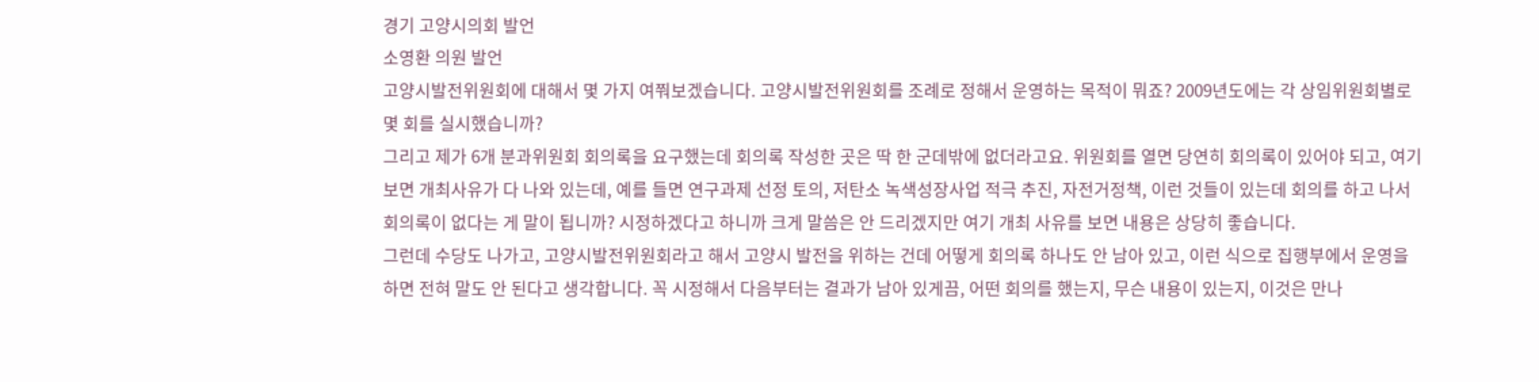경기 고양시의회 발언
소영환 의원 발언
고양시발전위원회에 대해서 몇 가지 여쭤보겠습니다. 고양시발전위원회를 조례로 정해서 운영하는 목적이 뭐죠? 2009년도에는 각 상임위원회별로 몇 회를 실시했습니까?
그리고 제가 6개 분과위원회 회의록을 요구했는데 회의록 작성한 곳은 딱 한 군데밖에 없더라고요. 위원회를 열면 당연히 회의록이 있어야 되고, 여기 보면 개최사유가 다 나와 있는데, 예를 들면 연구과제 선정 토의, 저탄소 녹색성장사업 적극 추진, 자전거정책, 이런 것들이 있는데 회의를 하고 나서 회의록이 없다는 게 말이 됩니까? 시정하겠다고 하니까 크게 말씀은 안 드리겠지만 여기 개최 사유를 보면 내용은 상당히 좋습니다.
그런데 수당도 나가고, 고양시발전위원회라고 해서 고양시 발전을 위하는 건데 어떻게 회의록 하나도 안 남아 있고, 이런 식으로 집행부에서 운영을 하면 전혀 말도 안 된다고 생각합니다. 꼭 시정해서 다음부터는 결과가 남아 있게끔, 어떤 회의를 했는지, 무슨 내용이 있는지, 이것은 만나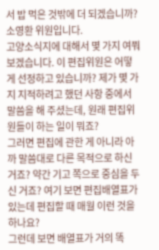서 밥 먹은 것밖에 더 되겠습니까? 소영환 위원입니다.
고양소식지에 대해서 몇 가지 여쭤보겠습니다. 이 편집위원은 어떻게 선정하고 있습니까? 제가 몇 가지 지적하려고 했던 사항 중에서 말씀을 해 주셨는데, 원래 편집위원들이 하는 일이 뭐죠?
그러면 편집에 관한 게 아니라 아까 말씀대로 다른 목적으로 하신 거죠? 약간 기고 쪽으로 중심을 두신 거죠? 여기 보면 편집배열표가 있는데 편집할 때 매월 이런 것을 하나요?
그런데 보면 배열표가 거의 똑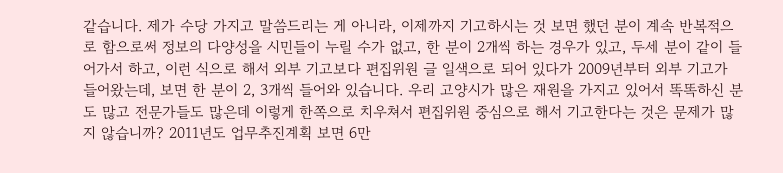같습니다. 제가 수당 가지고 말씀드리는 게 아니라, 이제까지 기고하시는 것 보면 했던 분이 계속 반복적으로 함으로써 정보의 다양성을 시민들이 누릴 수가 없고, 한 분이 2개씩 하는 경우가 있고, 두세 분이 같이 들어가서 하고, 이런 식으로 해서 외부 기고보다 편집위원 글 일색으로 되어 있다가 2009년부터 외부 기고가 들어왔는데, 보면 한 분이 2, 3개씩 들어와 있습니다. 우리 고양시가 많은 재원을 가지고 있어서 똑똑하신 분도 많고 전문가들도 많은데 이렇게 한쪽으로 치우쳐서 편집위원 중심으로 해서 기고한다는 것은 문제가 많지 않습니까? 2011년도 업무추진계획 보면 6만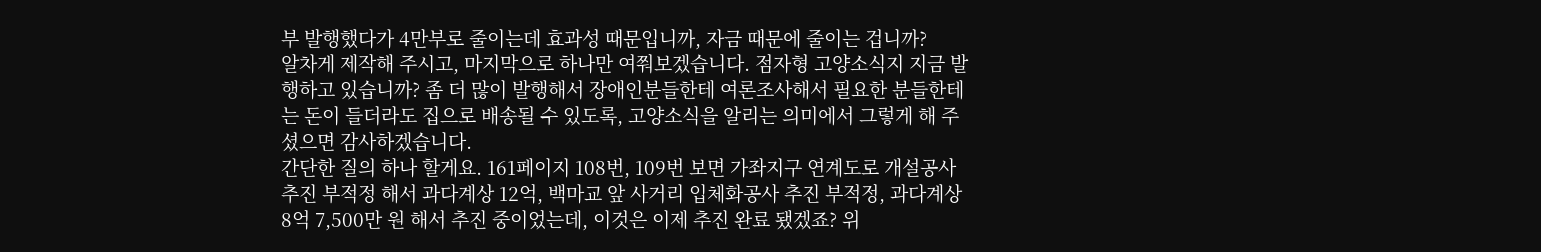부 발행했다가 4만부로 줄이는데 효과성 때문입니까, 자금 때문에 줄이는 겁니까?
알차게 제작해 주시고, 마지막으로 하나만 여쭤보겠습니다. 점자형 고양소식지 지금 발행하고 있습니까? 좀 더 많이 발행해서 장애인분들한테 여론조사해서 필요한 분들한테는 돈이 들더라도 집으로 배송될 수 있도록, 고양소식을 알리는 의미에서 그렇게 해 주셨으면 감사하겠습니다.
간단한 질의 하나 할게요. 161페이지 108번, 109번 보면 가좌지구 연계도로 개설공사 추진 부적정 해서 과다계상 12억, 백마교 앞 사거리 입체화공사 추진 부적정, 과다계상 8억 7,500만 원 해서 추진 중이었는데, 이것은 이제 추진 완료 됐겠죠? 위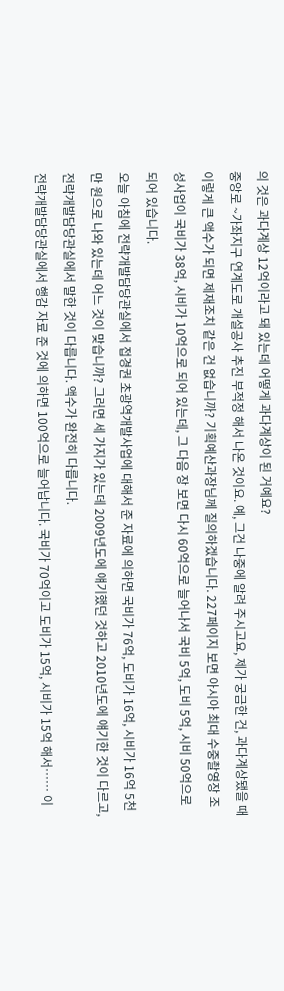의 것은 과다계상 12억이라고 돼 있는데 어떻게 과다계상이 된 거예요?
중앙로 ~가좌지구 연계도로 개설공사 추진 부적정 해서 나온 것이요. 예, 그건 나중에 알려 주시고요, 제가 궁금한 건, 과다계상됐을 때 이렇게 큰 액수가 되면 제재조치 같은 건 없습니까? 기획예산과장님께 질의하겠습니다. 227페이지 보면 아시아 최대 수중촬영장 조성사업이 국비가 38억, 시비가 10억으로 되어 있는데, 그 다음 장 보면 다시 60억으로 늘어나서 국비 5억, 도비 5억, 시비 50억으로 되어 있습니다.
오늘 아침에 전략개발담당관실에서 접경권 초광역개발사업에 대해서 준 자료에 의하면 국비가 76억, 도비가 16억, 시비가 16억 5천만 원으로 나와 있는데 어느 것이 맞습니까? 그러면 세 가지가 있는데 2009년도에 얘기했던 것하고 2010년도에 얘기한 것이 다르고, 전략개발담당관실에서 말한 것이 다릅니다. 액수가 완전히 다릅니다.
전략개발담당관실에서 행감 자료 준 것에 의하면 100억으로 늘어납니다. 국비가 70억이고 도비가 15억, 시비가 15억 해서…… 이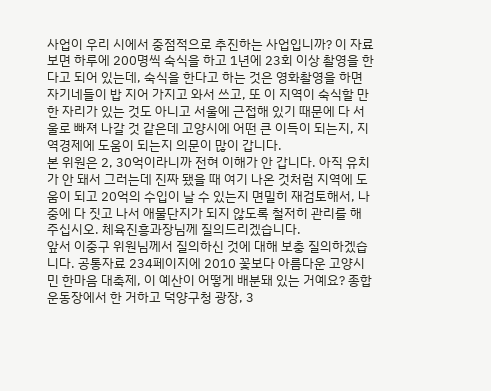사업이 우리 시에서 중점적으로 추진하는 사업입니까? 이 자료 보면 하루에 200명씩 숙식을 하고 1년에 23회 이상 촬영을 한다고 되어 있는데, 숙식을 한다고 하는 것은 영화촬영을 하면 자기네들이 밥 지어 가지고 와서 쓰고, 또 이 지역이 숙식할 만한 자리가 있는 것도 아니고 서울에 근접해 있기 때문에 다 서울로 빠져 나갈 것 같은데 고양시에 어떤 큰 이득이 되는지, 지역경제에 도움이 되는지 의문이 많이 갑니다.
본 위원은 2, 30억이라니까 전혀 이해가 안 갑니다. 아직 유치가 안 돼서 그러는데 진짜 됐을 때 여기 나온 것처럼 지역에 도움이 되고 20억의 수입이 날 수 있는지 면밀히 재검토해서, 나중에 다 짓고 나서 애물단지가 되지 않도록 철저히 관리를 해 주십시오. 체육진흥과장님께 질의드리겠습니다.
앞서 이중구 위원님께서 질의하신 것에 대해 보충 질의하겠습니다. 공통자료 234페이지에 2010 꽃보다 아름다운 고양시민 한마음 대축제, 이 예산이 어떻게 배분돼 있는 거예요? 종합운동장에서 한 거하고 덕양구청 광장, 3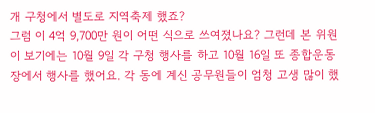개 구청에서 별도로 지역축제 했죠?
그럼 이 4억 9,700만 원이 어떤 식으로 쓰여졌나요? 그런데 본 위원이 보기에는 10월 9일 각 구청 행사를 하고 10월 16일 또 종합운동장에서 행사를 했어요. 각 동에 계신 공무원들이 엄청 고생 많이 했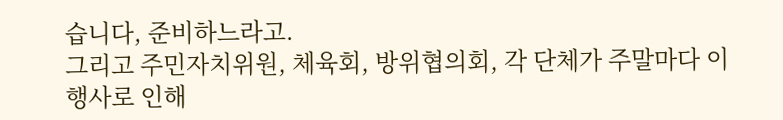습니다, 준비하느라고.
그리고 주민자치위원, 체육회, 방위협의회, 각 단체가 주말마다 이 행사로 인해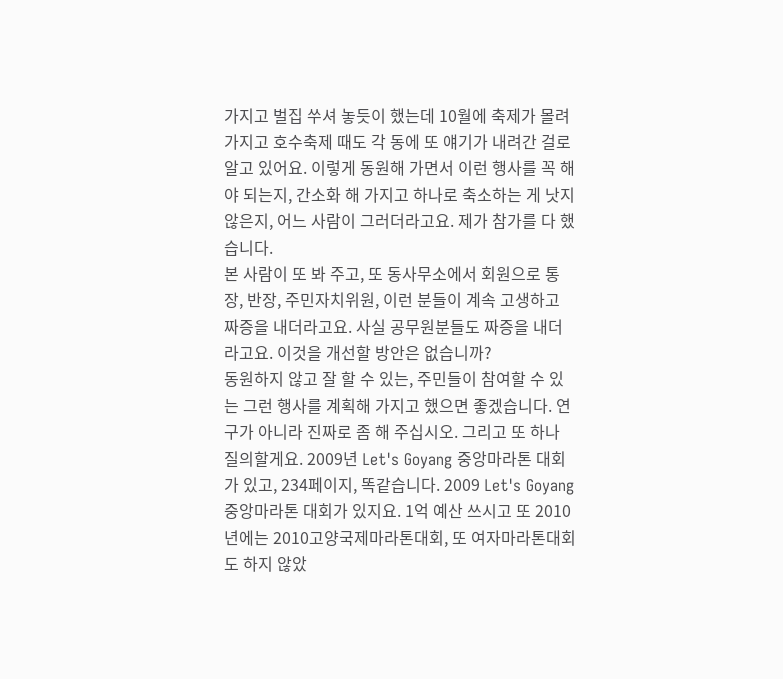가지고 벌집 쑤셔 놓듯이 했는데 10월에 축제가 몰려가지고 호수축제 때도 각 동에 또 얘기가 내려간 걸로 알고 있어요. 이렇게 동원해 가면서 이런 행사를 꼭 해야 되는지, 간소화 해 가지고 하나로 축소하는 게 낫지 않은지, 어느 사람이 그러더라고요. 제가 참가를 다 했습니다.
본 사람이 또 봐 주고, 또 동사무소에서 회원으로 통장, 반장, 주민자치위원, 이런 분들이 계속 고생하고 짜증을 내더라고요. 사실 공무원분들도 짜증을 내더라고요. 이것을 개선할 방안은 없습니까?
동원하지 않고 잘 할 수 있는, 주민들이 참여할 수 있는 그런 행사를 계획해 가지고 했으면 좋겠습니다. 연구가 아니라 진짜로 좀 해 주십시오. 그리고 또 하나 질의할게요. 2009년 Let's Goyang 중앙마라톤 대회가 있고, 234페이지, 똑같습니다. 2009 Let's Goyang 중앙마라톤 대회가 있지요. 1억 예산 쓰시고 또 2010년에는 2010고양국제마라톤대회, 또 여자마라톤대회도 하지 않았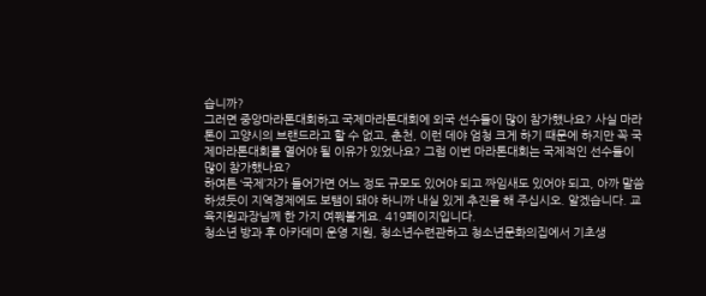습니까?
그러면 중앙마라톤대회하고 국제마라톤대회에 외국 선수들이 많이 참가했나요? 사실 마라톤이 고양시의 브랜드라고 할 수 없고, 춘천, 이런 데야 엄청 크게 하기 때문에 하지만 꼭 국제마라톤대회를 열어야 될 이유가 있었나요? 그럼 이번 마라톤대회는 국제적인 선수들이 많이 참가했나요?
하여튼 ‘국제’자가 들어가면 어느 정도 규모도 있어야 되고 짜임새도 있어야 되고, 아까 말씀하셨듯이 지역경제에도 보탬이 돼야 하니까 내실 있게 추진을 해 주십시오. 알겠습니다. 교육지원과장님께 한 가지 여쭤볼게요. 419페이지입니다.
청소년 방과 후 아카데미 운영 지원, 청소년수련관하고 청소년문화의집에서 기초생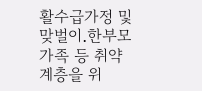활수급가정 및 맞벌이․한부모가족 등 취약계층을 위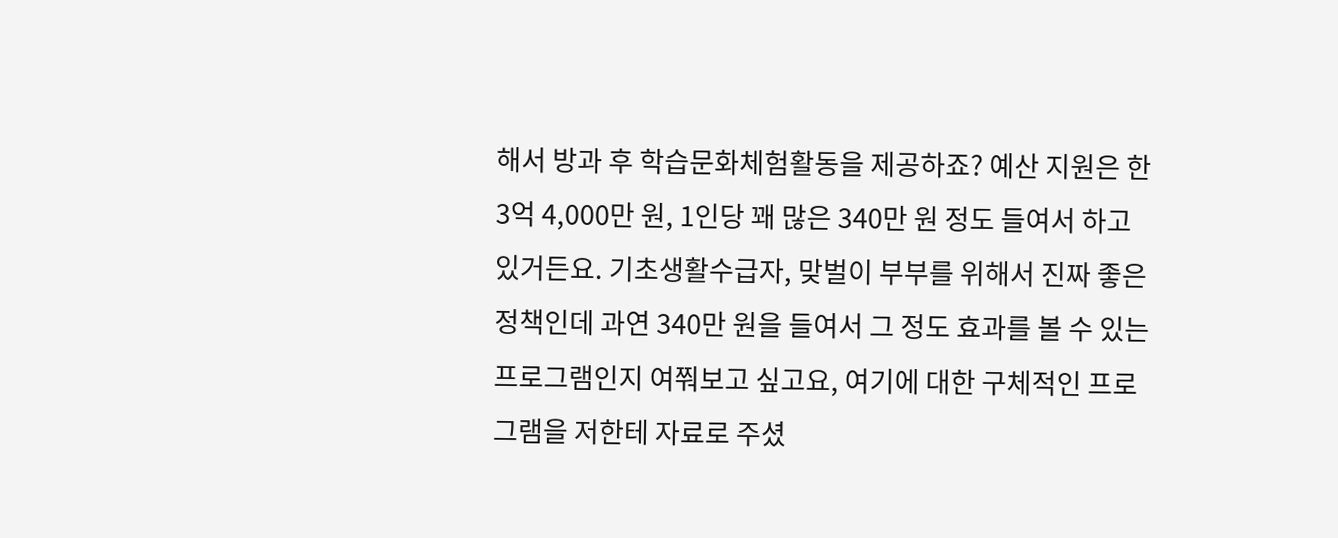해서 방과 후 학습문화체험활동을 제공하죠? 예산 지원은 한 3억 4,000만 원, 1인당 꽤 많은 340만 원 정도 들여서 하고 있거든요. 기초생활수급자, 맞벌이 부부를 위해서 진짜 좋은 정책인데 과연 340만 원을 들여서 그 정도 효과를 볼 수 있는 프로그램인지 여쭤보고 싶고요, 여기에 대한 구체적인 프로그램을 저한테 자료로 주셨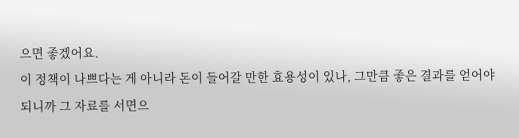으면 좋겠어요.
이 정책이 나쁘다는 게 아니라 돈이 들어갈 만한 효용성이 있나, 그만큼 좋은 결과를 얻어야 되니까 그 자료를 서면으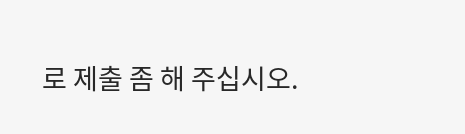로 제출 좀 해 주십시오.